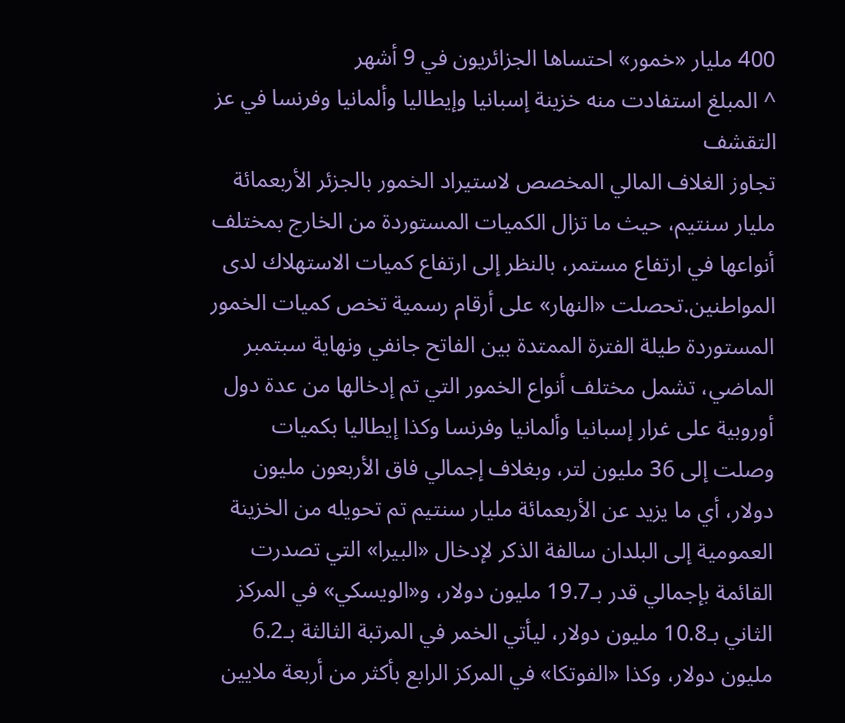400 مليار «خمور» احتساها الجزائريون في 9 أشهر
^ المبلغ استفادت منه خزينة إسبانيا وإيطاليا وألمانيا وفرنسا في عز التقشف
تجاوز الغلاف المالي المخصص لاستيراد الخمور بالجزئر الأربعمائة مليار سنتيم، حيث ما تزال الكميات المستوردة من الخارج بمختلف أنواعها في ارتفاع مستمر، بالنظر إلى ارتفاع كميات الاستهلاك لدى المواطنين.تحصلت «النهار» على أرقام رسمية تخص كميات الخمور المستوردة طيلة الفترة الممتدة بين الفاتح جانفي ونهاية سبتمبر الماضي، تشمل مختلف أنواع الخمور التي تم إدخالها من عدة دول أوروبية على غرار إسبانيا وألمانيا وفرنسا وكذا إيطاليا بكميات وصلت إلى 36 مليون لتر، وبغلاف إجمالي فاق الأربعون مليون دولار، أي ما يزيد عن الأربعمائة مليار سنتيم تم تحويله من الخزينة العمومية إلى البلدان سالفة الذكر لإدخال «البيرا» التي تصدرت القائمة بإجمالي قدر بـ19.7 مليون دولار، و«الويسكي» في المركز الثاني بـ10.8 مليون دولار، ليأتي الخمر في المرتبة الثالثة بـ6.2 مليون دولار، وكذا «الفوتكا» في المركز الرابع بأكثر من أربعة ملايين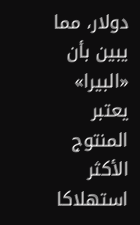دولار، مما يبين بأن «البيرا» يعتبر المنتوج الأكثر استهلاكا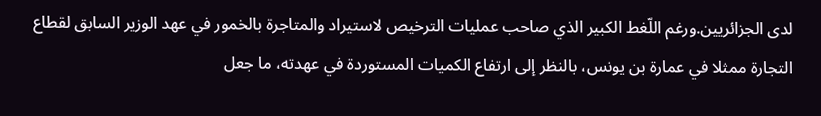لدى الجزائريين.ورغم اللّغط الكبير الذي صاحب عمليات الترخيص لاستيراد والمتاجرة بالخمور في عهد الوزير السابق لقطاع التجارة ممثلا في عمارة بن يونس، بالنظر إلى ارتفاع الكميات المستوردة في عهدته، ما جعل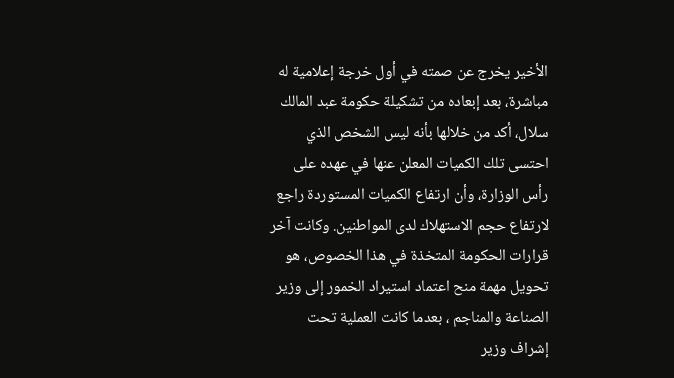الأخير يخرج عن صمته في أول خرجة إعلامية له مباشرة، بعد إبعاده من تشكيلة حكومة عبد المالك سلال، أكد من خلالها بأنه ليس الشخص الذي احتسى تلك الكميات المعلن عنها في عهده على رأس الوزارة، وأن ارتفاع الكميات المستوردة راجع لارتفاع حجم الاستهلاك لدى المواطنين. وكانت آخر قرارات الحكومة المتخذة في هذا الخصوص، هو تحويل مهمة منح اعتماد استيراد الخمور إلى وزير الصناعة والمناجم ، بعدما كانت العملية تحت إشراف وزير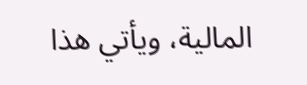المالية، ويأتي هذا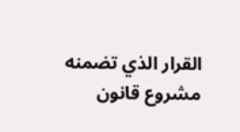القرار الذي تضمنه مشروع قانون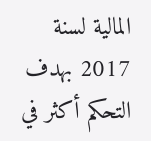المالية لسنة 2017 بهدف التحكم أكثر في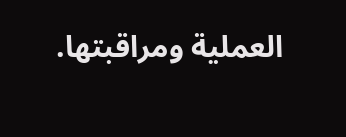العملية ومراقبتها.